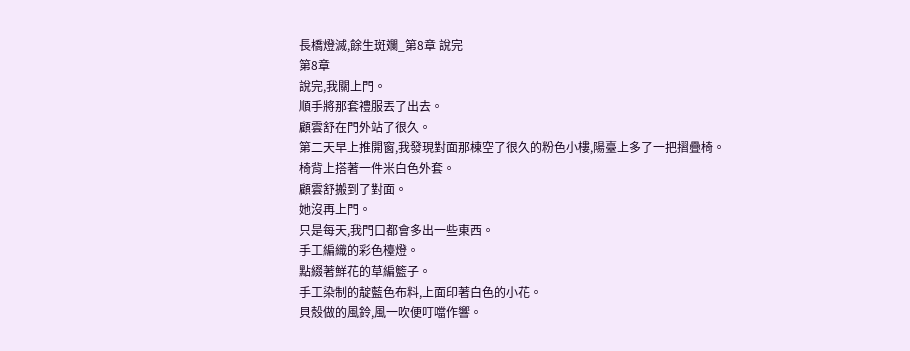長橋燈滅,餘生斑斕_第8章 說完
第8章
說完,我關上門。
順手將那套禮服丟了出去。
顧雲舒在門外站了很久。
第二天早上推開窗,我發現對面那棟空了很久的粉色小樓,陽臺上多了一把摺疊椅。
椅背上搭著一件米白色外套。
顧雲舒搬到了對面。
她沒再上門。
只是每天,我門口都會多出一些東西。
手工編織的彩色檯燈。
點綴著鮮花的草編籃子。
手工染制的靛藍色布料,上面印著白色的小花。
貝殼做的風鈴,風一吹便叮噹作響。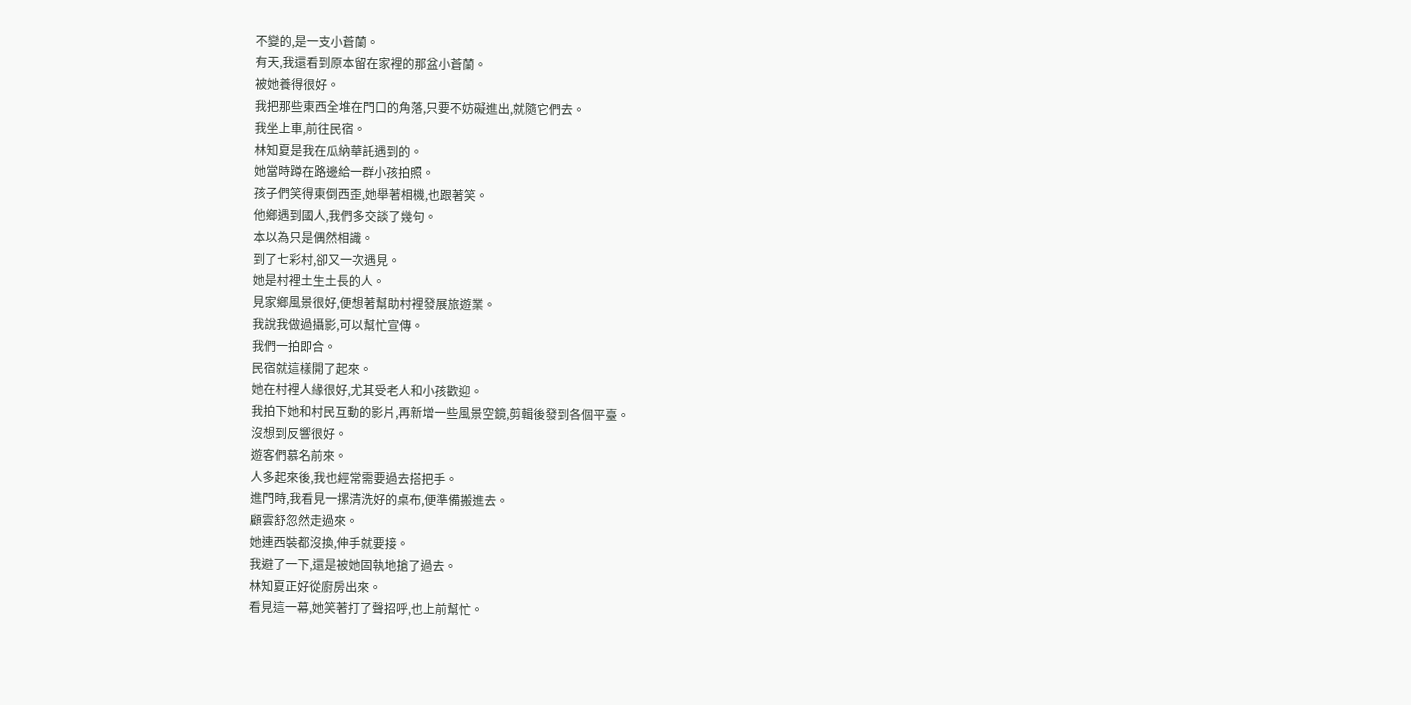不變的,是一支小蒼蘭。
有天,我還看到原本留在家裡的那盆小蒼蘭。
被她養得很好。
我把那些東西全堆在門口的角落,只要不妨礙進出,就隨它們去。
我坐上車,前往民宿。
林知夏是我在瓜納華託遇到的。
她當時蹲在路邊給一群小孩拍照。
孩子們笑得東倒西歪,她舉著相機,也跟著笑。
他鄉遇到國人,我們多交談了幾句。
本以為只是偶然相識。
到了七彩村,卻又一次遇見。
她是村裡土生土長的人。
見家鄉風景很好,便想著幫助村裡發展旅遊業。
我說我做過攝影,可以幫忙宣傳。
我們一拍即合。
民宿就這樣開了起來。
她在村裡人緣很好,尤其受老人和小孩歡迎。
我拍下她和村民互動的影片,再新增一些風景空鏡,剪輯後發到各個平臺。
沒想到反響很好。
遊客們慕名前來。
人多起來後,我也經常需要過去搭把手。
進門時,我看見一摞清洗好的桌布,便準備搬進去。
顧雲舒忽然走過來。
她連西裝都沒換,伸手就要接。
我避了一下,還是被她固執地搶了過去。
林知夏正好從廚房出來。
看見這一幕,她笑著打了聲招呼,也上前幫忙。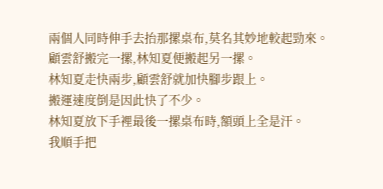兩個人同時伸手去抬那摞桌布,莫名其妙地較起勁來。
顧雲舒搬完一摞,林知夏便搬起另一摞。
林知夏走快兩步,顧雲舒就加快腳步跟上。
搬運速度倒是因此快了不少。
林知夏放下手裡最後一摞桌布時,額頭上全是汗。
我順手把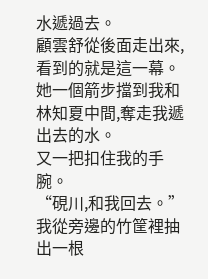水遞過去。
顧雲舒從後面走出來,看到的就是這一幕。
她一個箭步擋到我和林知夏中間,奪走我遞出去的水。
又一把扣住我的手腕。
“硯川,和我回去。”
我從旁邊的竹筐裡抽出一根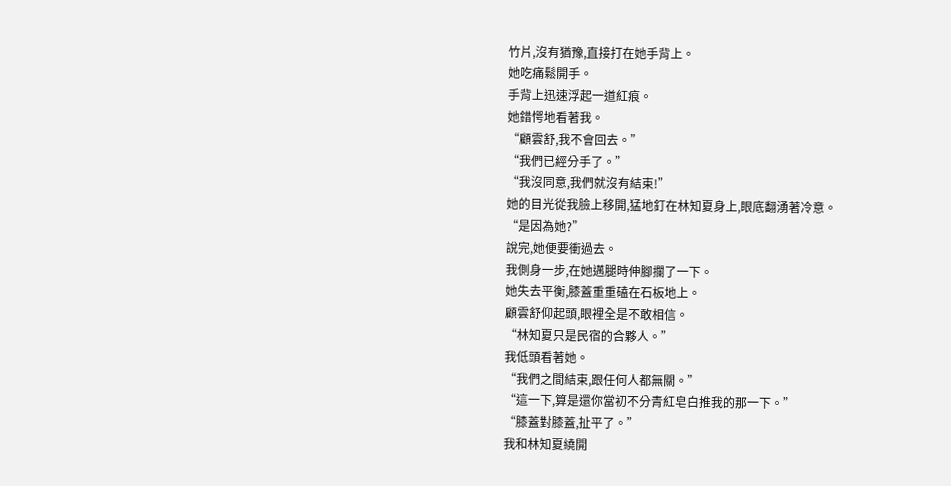竹片,沒有猶豫,直接打在她手背上。
她吃痛鬆開手。
手背上迅速浮起一道紅痕。
她錯愕地看著我。
“顧雲舒,我不會回去。”
“我們已經分手了。”
“我沒同意,我們就沒有結束!”
她的目光從我臉上移開,猛地釘在林知夏身上,眼底翻湧著冷意。
“是因為她?”
說完,她便要衝過去。
我側身一步,在她邁腿時伸腳攔了一下。
她失去平衡,膝蓋重重磕在石板地上。
顧雲舒仰起頭,眼裡全是不敢相信。
“林知夏只是民宿的合夥人。”
我低頭看著她。
“我們之間結束,跟任何人都無關。”
“這一下,算是還你當初不分青紅皂白推我的那一下。”
“膝蓋對膝蓋,扯平了。”
我和林知夏繞開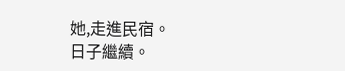她,走進民宿。
日子繼續。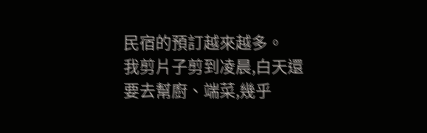民宿的預訂越來越多。
我剪片子剪到凌晨,白天還要去幫廚、端菜,幾乎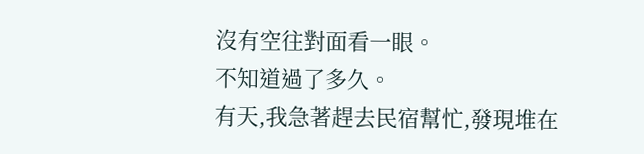沒有空往對面看一眼。
不知道過了多久。
有天,我急著趕去民宿幫忙,發現堆在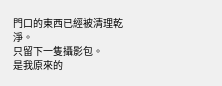門口的東西已經被清理乾淨。
只留下一隻攝影包。
是我原來的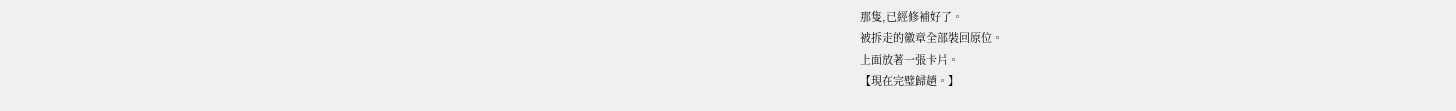那隻,已經修補好了。
被拆走的徽章全部裝回原位。
上面放著一張卡片。
【現在完璧歸趙。】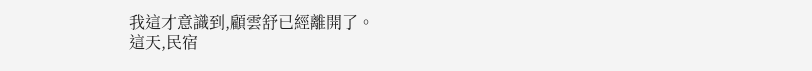我這才意識到,顧雲舒已經離開了。
這天,民宿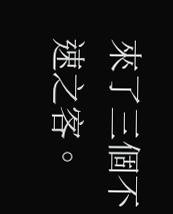來了三個不速之客。